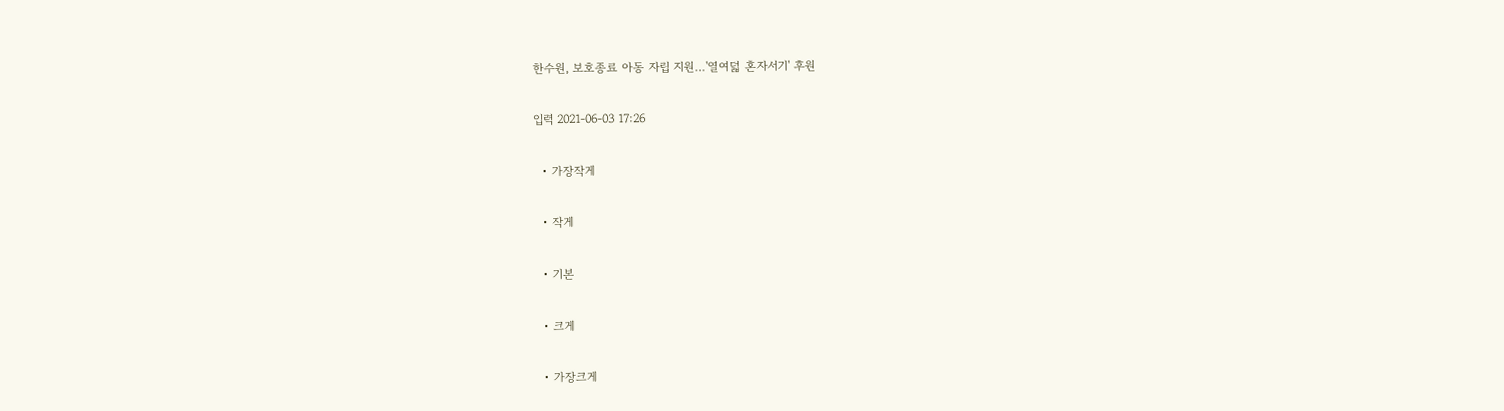한수원, 보호종료 아동 자립 지원…'열여덟 혼자서기' 후원

입력 2021-06-03 17:26

  • 가장작게

  • 작게

  • 기본

  • 크게

  • 가장크게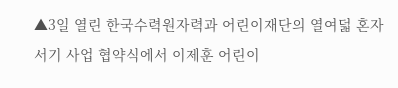▲3일 열린 한국수력원자력과 어린이재단의 열여덟 혼자서기 사업 협약식에서 이제훈 어린이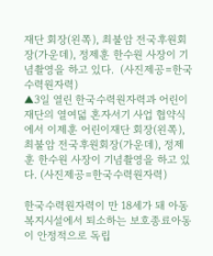재단 회장(왼쪽), 최불암 전국후원회장(가운데), 정제훈 한수원 사장이 기념촬영을 하고 있다.  (사진제공=한국수력원자력)
▲3일 열린 한국수력원자력과 어린이재단의 열여덟 혼자서기 사업 협약식에서 이제훈 어린이재단 회장(왼쪽), 최불암 전국후원회장(가운데), 정제훈 한수원 사장이 기념촬영을 하고 있다. (사진제공=한국수력원자력)

한국수력원자력이 만 18세가 돼 아동복지시설에서 퇴소하는 보호종료아동이 안정적으로 독립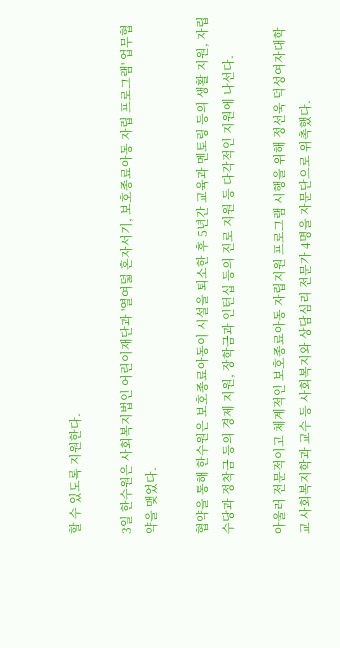할 수 있도록 지원한다.

3일 한수원은 사회복지법인 어린이재단과 '열여덟 혼자서기, 보호종료아동 자립 프로그램' 업무협약을 맺었다.

협약을 통해 한수원은 보호종료아동이 시설을 퇴소한 후 5년간 교육과 멘토링 등의 생활 지원, 자립수당과 정착금 등의 경제 지원, 장학금과 인턴십 등의 진로 지원 등 다각적인 지원에 나선다.

아울러 전문적이고 체계적인 보호종료아동 자립지원 프로그램 시행을 위해 정선욱 덕성여자대학교 사회복지학과 교수 등 사회복지와 상담심리 전문가 4명을 자문단으로 위촉했다.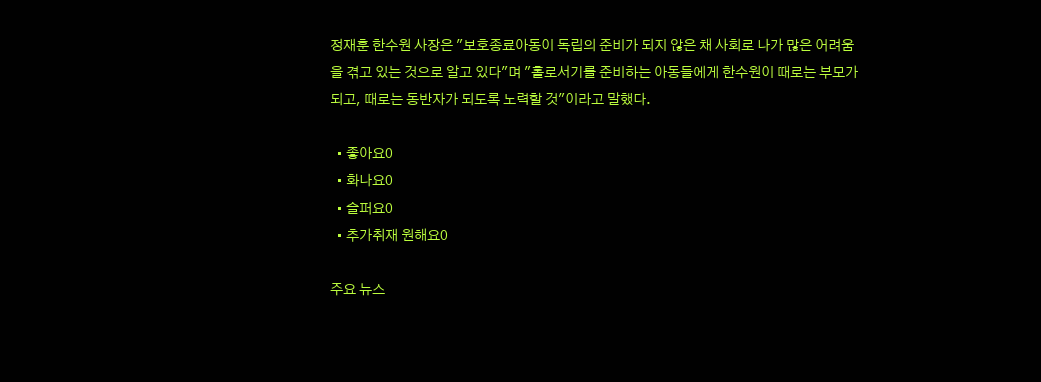정재훈 한수원 사장은 "보호종료아동이 독립의 준비가 되지 않은 채 사회로 나가 많은 어려움을 겪고 있는 것으로 알고 있다"며 "홀로서기를 준비하는 아동들에게 한수원이 때로는 부모가 되고, 때로는 동반자가 되도록 노력할 것"이라고 말했다.

  • 좋아요0
  • 화나요0
  • 슬퍼요0
  • 추가취재 원해요0

주요 뉴스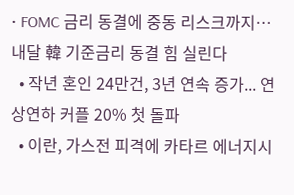• FOMC 금리 동결에 중동 리스크까지…내달 韓 기준금리 동결 힘 실린다
  • 작년 혼인 24만건, 3년 연속 증가... 연상연하 커플 20% 첫 돌파
  • 이란, 가스전 피격에 카타르 에너지시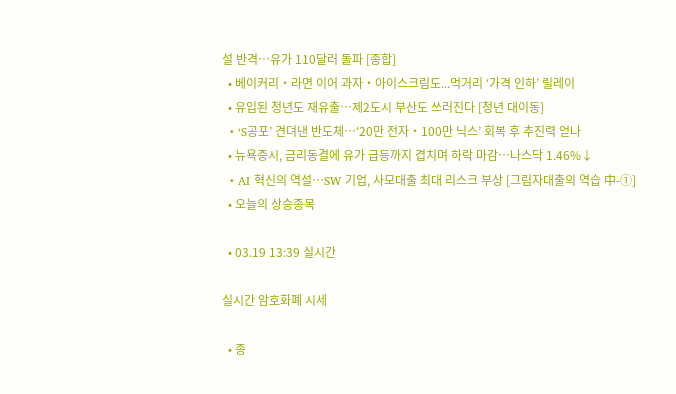설 반격⋯유가 110달러 돌파 [종합]
  • 베이커리‧라면 이어 과자‧아이스크림도...먹거리 ‘가격 인하’ 릴레이
  • 유입된 청년도 재유출…제2도시 부산도 쓰러진다 [청년 대이동]
  • ‘S공포’ 견뎌낸 반도체…‘20만 전자‧100만 닉스’ 회복 후 추진력 얻나
  • 뉴욕증시, 금리동결에 유가 급등까지 겹치며 하락 마감…나스닥 1.46%↓
  • AI 혁신의 역설…SW 기업, 사모대출 최대 리스크 부상 [그림자대출의 역습 中-①]
  • 오늘의 상승종목

  • 03.19 13:39 실시간

실시간 암호화폐 시세

  • 종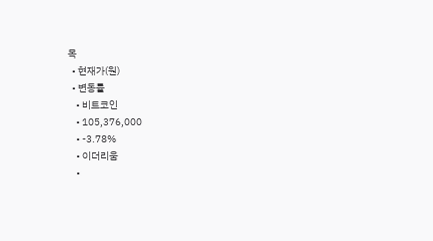목
  • 현재가(원)
  • 변동률
    • 비트코인
    • 105,376,000
    • -3.78%
    • 이더리움
    •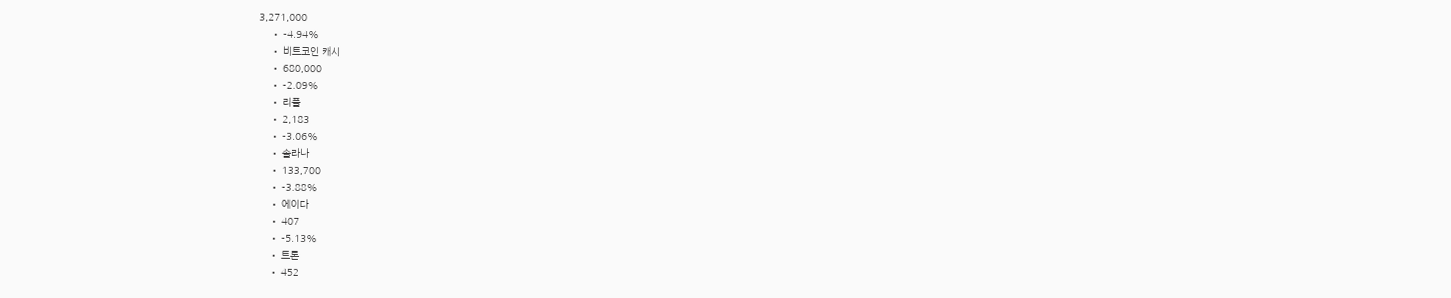3,271,000
    • -4.94%
    • 비트코인 캐시
    • 680,000
    • -2.09%
    • 리플
    • 2,183
    • -3.06%
    • 솔라나
    • 133,700
    • -3.88%
    • 에이다
    • 407
    • -5.13%
    • 트론
    • 452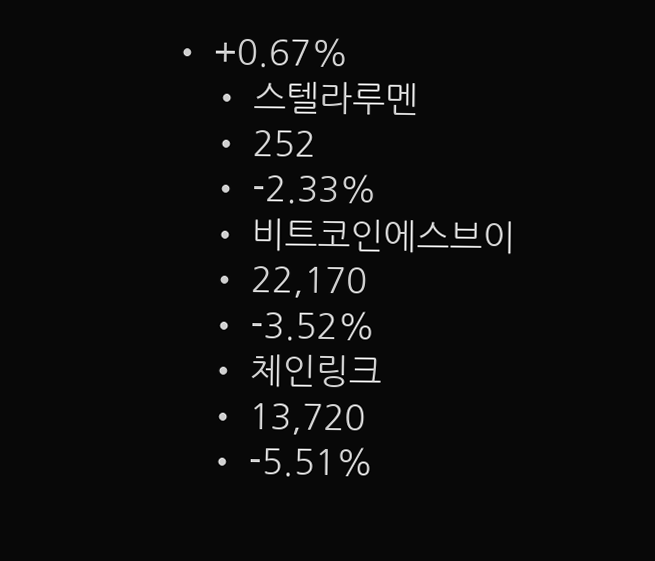• +0.67%
    • 스텔라루멘
    • 252
    • -2.33%
    • 비트코인에스브이
    • 22,170
    • -3.52%
    • 체인링크
    • 13,720
    • -5.51%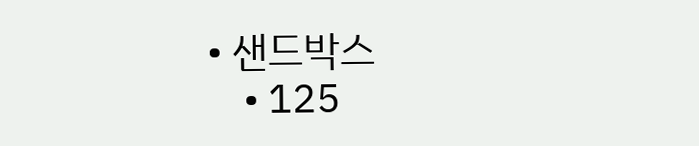• 샌드박스
    • 125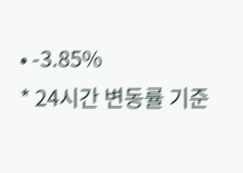• -3.85%
* 24시간 변동률 기준